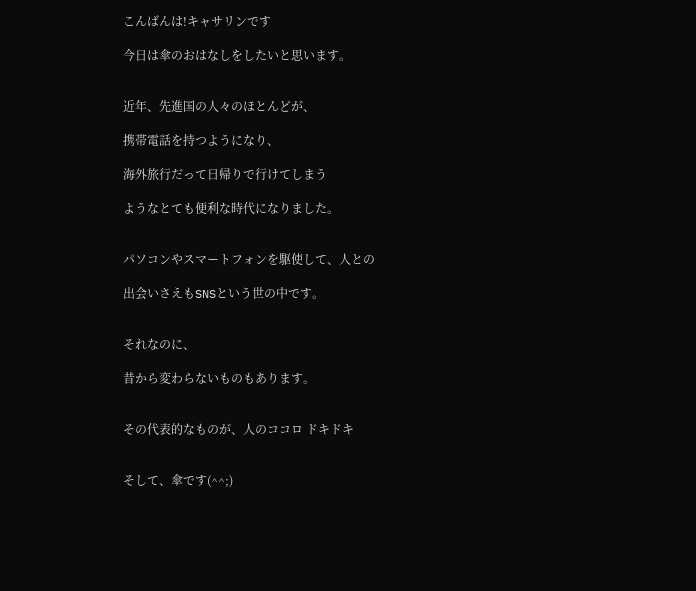こんばんは!キャサリンです

今日は傘のおはなしをしたいと思います。


近年、先進国の人々のほとんどが、

携帯電話を持つようになり、

海外旅行だって日帰りで行けてしまう

ようなとても便利な時代になりました。


パソコンやスマートフォンを駆使して、人との

出会いさえもSNSという世の中です。


それなのに、

昔から変わらないものもあります。


その代表的なものが、人のココロ ドキドキ


そして、傘です(^^;)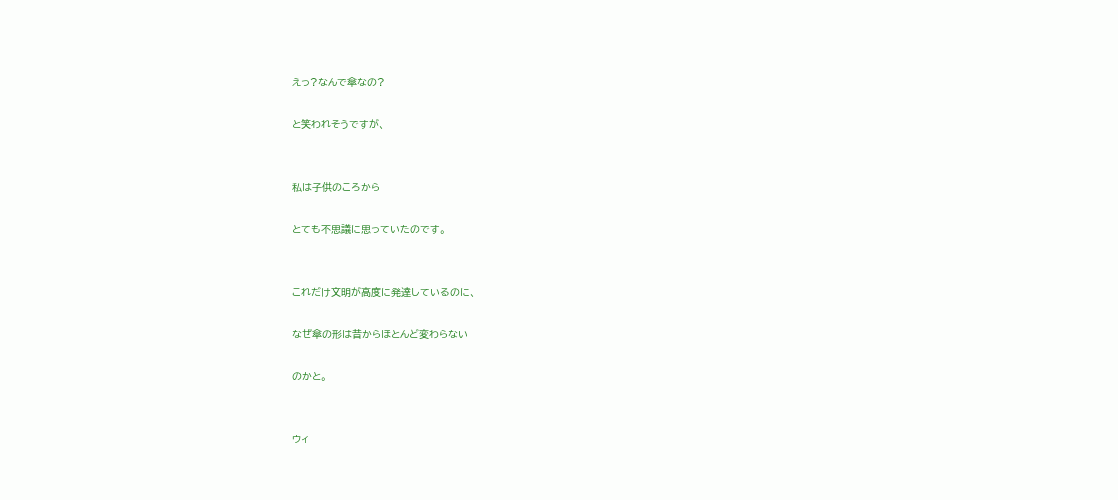えっ?なんで傘なの?

と笑われそうですが、


私は子供のころから

とても不思議に思っていたのです。


これだけ文明が高度に発達しているのに、

なぜ傘の形は昔からほとんど変わらない

のかと。


ウィ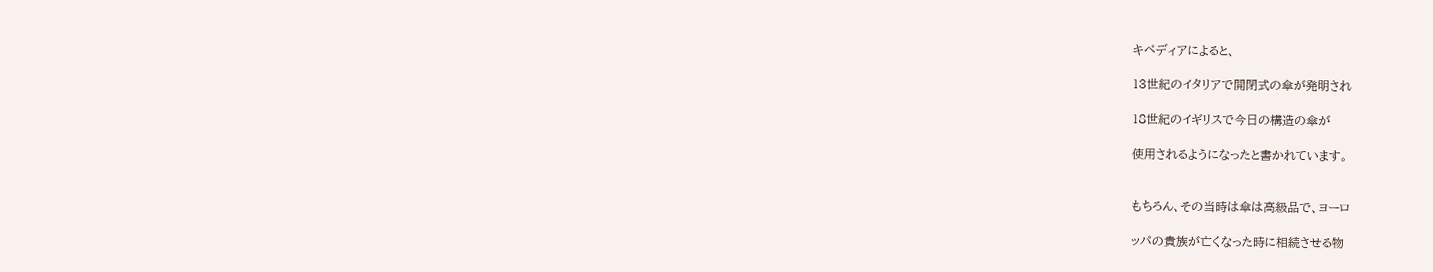キペディアによると、

13世紀のイタリアで開閉式の傘が発明され

18世紀のイギリスで今日の構造の傘が

使用されるようになったと書かれています。


もちろん、その当時は傘は高級品で、ヨーロ

ッパの貴族が亡くなった時に相続させる物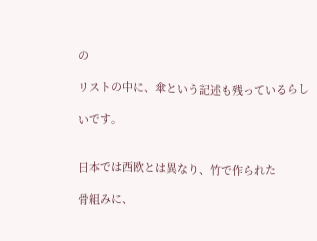の

リストの中に、傘という記述も残っているらし

いです。


日本では西欧とは異なり、竹で作られた

骨組みに、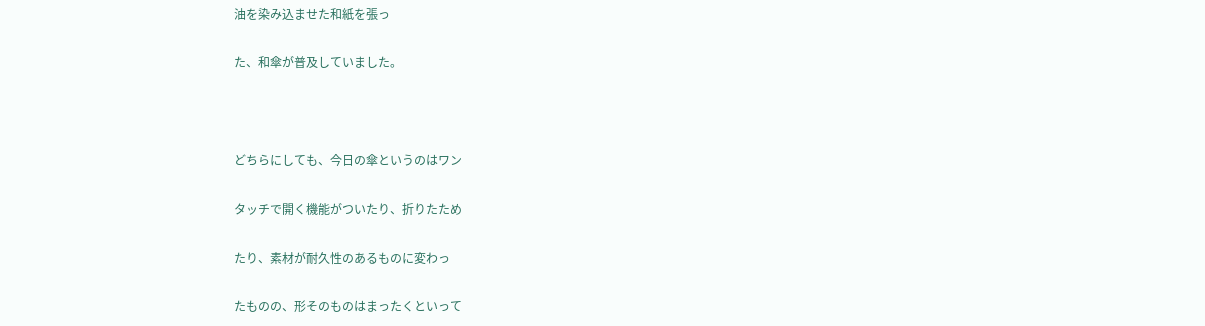油を染み込ませた和紙を張っ

た、和傘が普及していました。



どちらにしても、今日の傘というのはワン

タッチで開く機能がついたり、折りたため

たり、素材が耐久性のあるものに変わっ

たものの、形そのものはまったくといって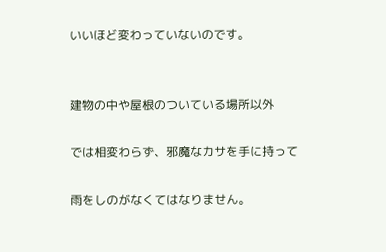いいほど変わっていないのです。


建物の中や屋根のついている場所以外

では相変わらず、邪魔なカサを手に持って

雨をしのがなくてはなりません。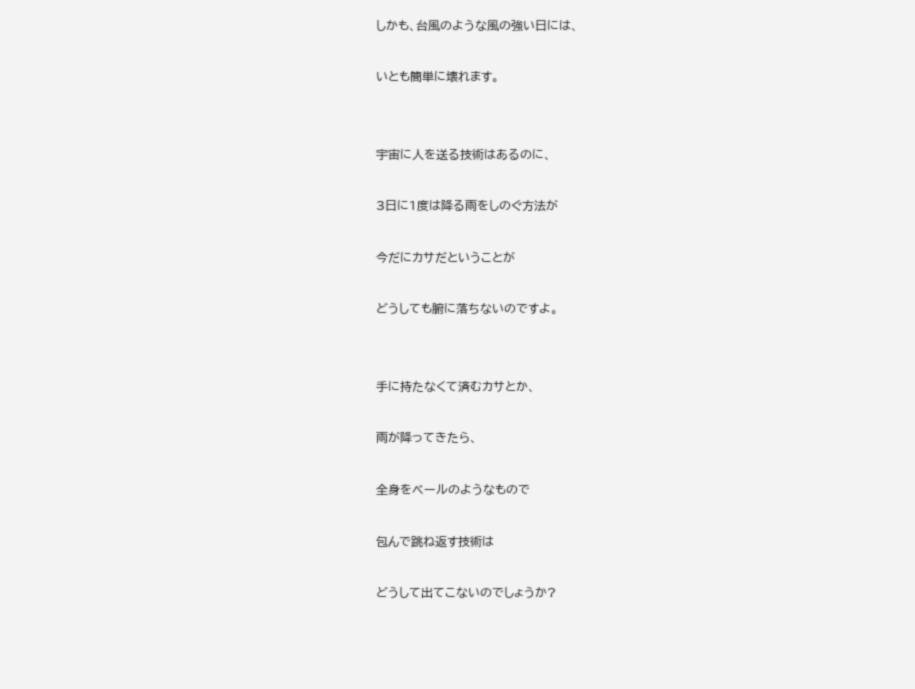しかも、台風のような風の強い日には、

いとも簡単に壊れます。


宇宙に人を送る技術はあるのに、

3日に1度は降る雨をしのぐ方法が

今だにカサだということが

どうしても腑に落ちないのですよ。


手に持たなくて済むカサとか、

雨が降ってきたら、

全身をベールのようなもので

包んで跳ね返す技術は

どうして出てこないのでしょうか?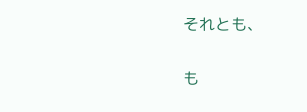それとも、

も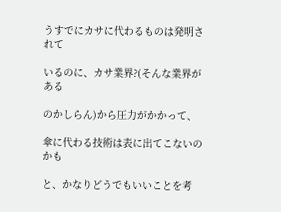うすでにカサに代わるものは発明されて

いるのに、カサ業界?(そんな業界がある

のかしらん)から圧力がかかって、

傘に代わる技術は表に出てこないのかも

と、かなりどうでもいいことを考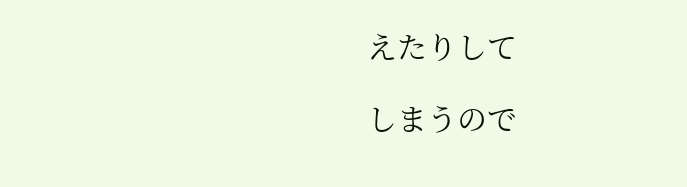えたりして

しまうので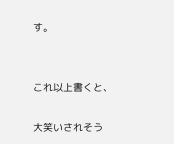す。


これ以上書くと、

大笑いされそう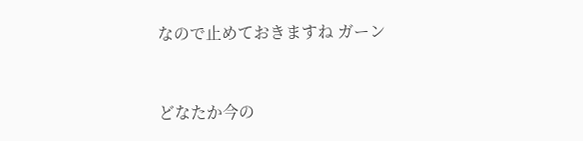なので止めておきますね ガーン


どなたか今の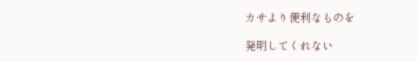カサより便利なものを

発明してくれない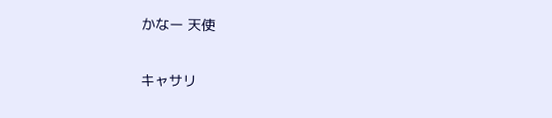かなー 天使


キャサリ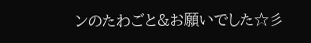ンのたわごと&お願いでした☆彡